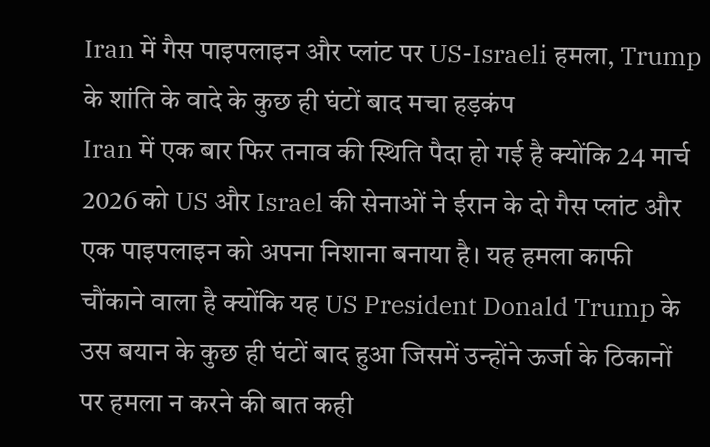Iran में गैस पाइपलाइन और प्लांट पर US-Israeli हमला, Trump के शांति के वादे के कुछ ही घंटों बाद मचा हड़कंप
Iran में एक बार फिर तनाव की स्थिति पैदा हो गई है क्योंकि 24 मार्च 2026 को US और Israel की सेनाओं ने ईरान के दो गैस प्लांट और एक पाइपलाइन को अपना निशाना बनाया है। यह हमला काफी चौंकाने वाला है क्योंकि यह US President Donald Trump के उस बयान के कुछ ही घंटों बाद हुआ जिसमें उन्होंने ऊर्जा के ठिकानों पर हमला न करने की बात कही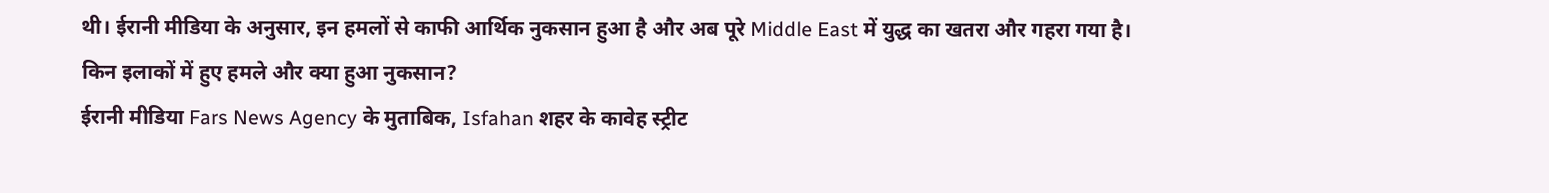थी। ईरानी मीडिया के अनुसार, इन हमलों से काफी आर्थिक नुकसान हुआ है और अब पूरे Middle East में युद्ध का खतरा और गहरा गया है।
किन इलाकों में हुए हमले और क्या हुआ नुकसान?
ईरानी मीडिया Fars News Agency के मुताबिक, Isfahan शहर के कावेह स्ट्रीट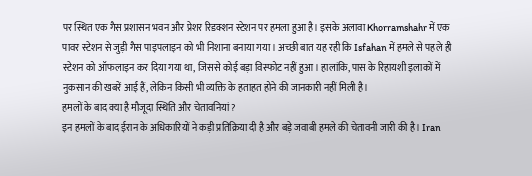पर स्थित एक गैस प्रशासन भवन और प्रेशर रिडक्शन स्टेशन पर हमला हुआ है। इसके अलावा Khorramshahr में एक पावर स्टेशन से जुड़ी गैस पाइपलाइन को भी निशाना बनाया गया। अच्छी बात यह रही कि Isfahan में हमले से पहले ही स्टेशन को ऑफलाइन कर दिया गया था, जिससे कोई बड़ा विस्फोट नहीं हुआ। हालांकि, पास के रिहायशी इलाकों में नुकसान की खबरें आई हैं, लेकिन किसी भी व्यक्ति के हताहत होने की जानकारी नहीं मिली है।
हमलों के बाद क्या है मौजूदा स्थिति और चेतावनियां?
इन हमलों के बाद ईरान के अधिकारियों ने कड़ी प्रतिक्रिया दी है और बड़े जवाबी हमले की चेतावनी जारी की है। Iran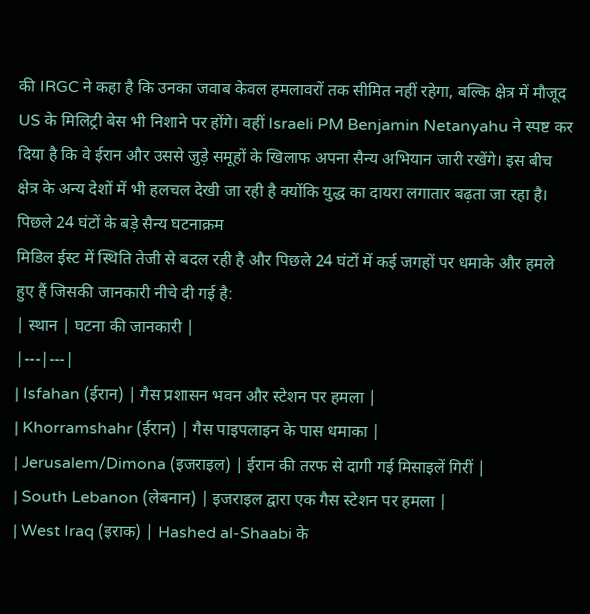की IRGC ने कहा है कि उनका जवाब केवल हमलावरों तक सीमित नहीं रहेगा, बल्कि क्षेत्र में मौजूद US के मिलिट्री बेस भी निशाने पर होंगे। वहीं Israeli PM Benjamin Netanyahu ने स्पष्ट कर दिया है कि वे ईरान और उससे जुड़े समूहों के खिलाफ अपना सैन्य अभियान जारी रखेंगे। इस बीच क्षेत्र के अन्य देशों में भी हलचल देखी जा रही है क्योंकि युद्ध का दायरा लगातार बढ़ता जा रहा है।
पिछले 24 घंटों के बड़े सैन्य घटनाक्रम
मिडिल ईस्ट में स्थिति तेजी से बदल रही है और पिछले 24 घंटों में कई जगहों पर धमाके और हमले हुए हैं जिसकी जानकारी नीचे दी गई है:
| स्थान | घटना की जानकारी |
|---|---|
| Isfahan (ईरान) | गैस प्रशासन भवन और स्टेशन पर हमला |
| Khorramshahr (ईरान) | गैस पाइपलाइन के पास धमाका |
| Jerusalem/Dimona (इजराइल) | ईरान की तरफ से दागी गई मिसाइलें गिरीं |
| South Lebanon (लेबनान) | इजराइल द्वारा एक गैस स्टेशन पर हमला |
| West Iraq (इराक) | Hashed al-Shaabi के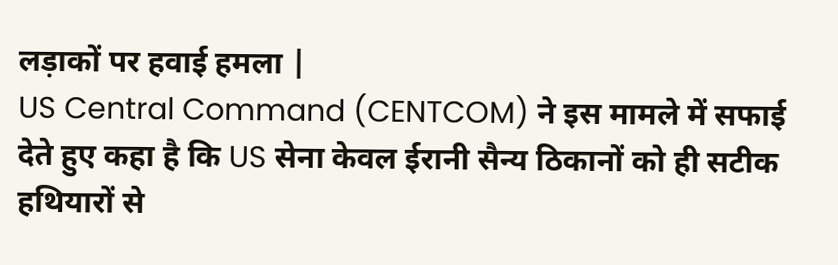लड़ाकों पर हवाई हमला |
US Central Command (CENTCOM) ने इस मामले में सफाई देते हुए कहा है कि US सेना केवल ईरानी सैन्य ठिकानों को ही सटीक हथियारों से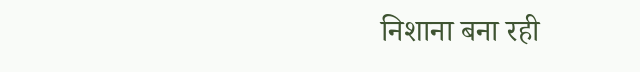निशाना बना रही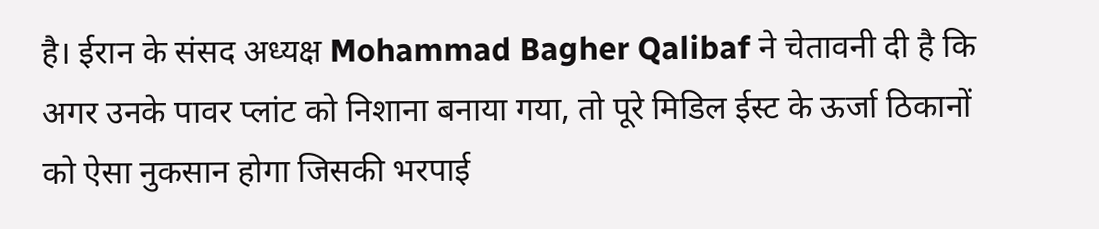है। ईरान के संसद अध्यक्ष Mohammad Bagher Qalibaf ने चेतावनी दी है कि अगर उनके पावर प्लांट को निशाना बनाया गया, तो पूरे मिडिल ईस्ट के ऊर्जा ठिकानों को ऐसा नुकसान होगा जिसकी भरपाई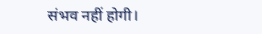संभव नहीं होगी।